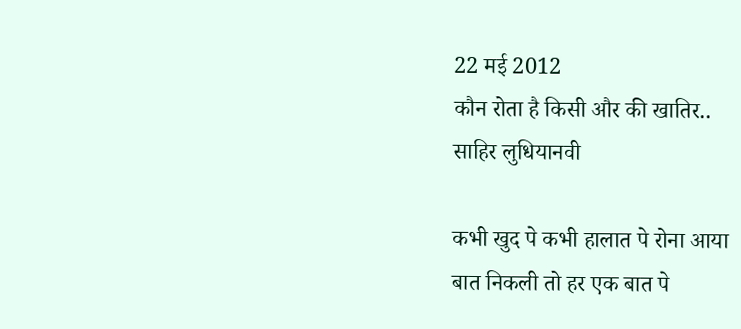22 मई 2012
कौन रोता है किसी और की खातिर..
साहिर लुधियानवी

कभी खुद पे कभी हालात पे रोना आया
बात निकली तो हर एक बात पे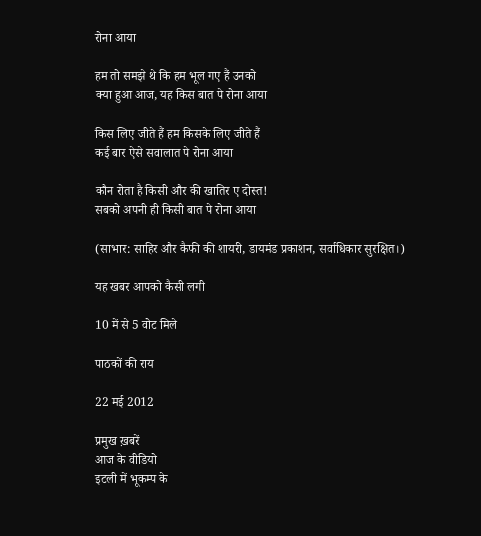रोना आया

हम तो समझे थे कि हम भूल गए हैं उनको
क्या हुआ आज, यह किस बात पे रोना आया

किस लिए जीते हैं हम किसके लिए जीते हैं
कई बार ऐसे सवालात पे रोना आया

कौन रोता है किसी और की खातिर ए दोस्त!
सबको अपनी ही किसी बात पे रोना आया

(साभार: साहिर और कैफी की शायरी, डायमंड प्रकाशन, सर्वाधिकार सुरक्षित।)

यह खबर आपको कैसी लगी

10 में से 5 वोट मिले

पाठकों की राय

22 मई 2012

प्रमुख ख़बरें
आज के वीडियो
इटली में भूकम्प के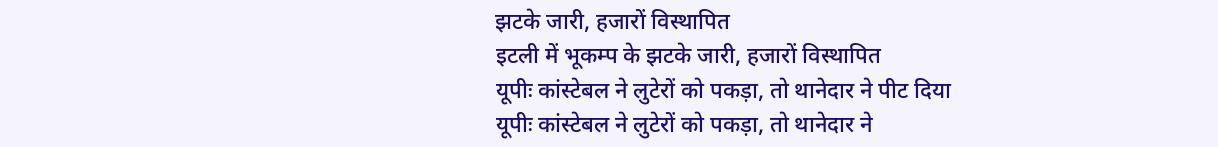झटके जारी, हजारों विस्थापित
इटली में भूकम्प के झटके जारी, हजारों विस्थापित
यूपीः कांस्टेबल ने लुटेरों को पकड़ा, तो थानेदार ने पीट दिया
यूपीः कांस्टेबल ने लुटेरों को पकड़ा, तो थानेदार ने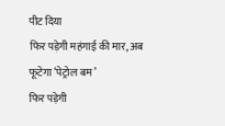पीट दिया
फिर पड़ेगी महंगाई की मार, अब फूटेगा ‘पेट्रोल बम’
फिर पड़ेगी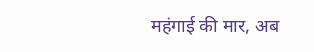महंगाई की मार, अब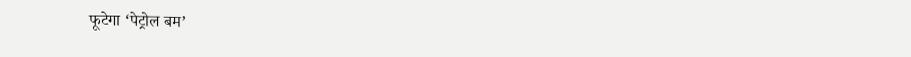फूटेगा ‘पेट्रोल बम’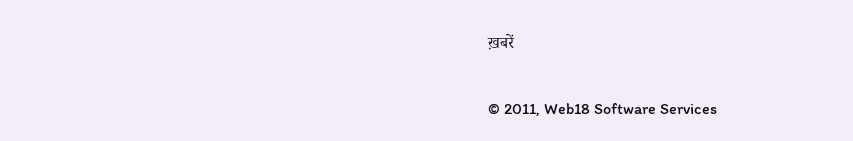ख़बरें

© 2011, Web18 Software Services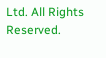Ltd. All Rights Reserved.